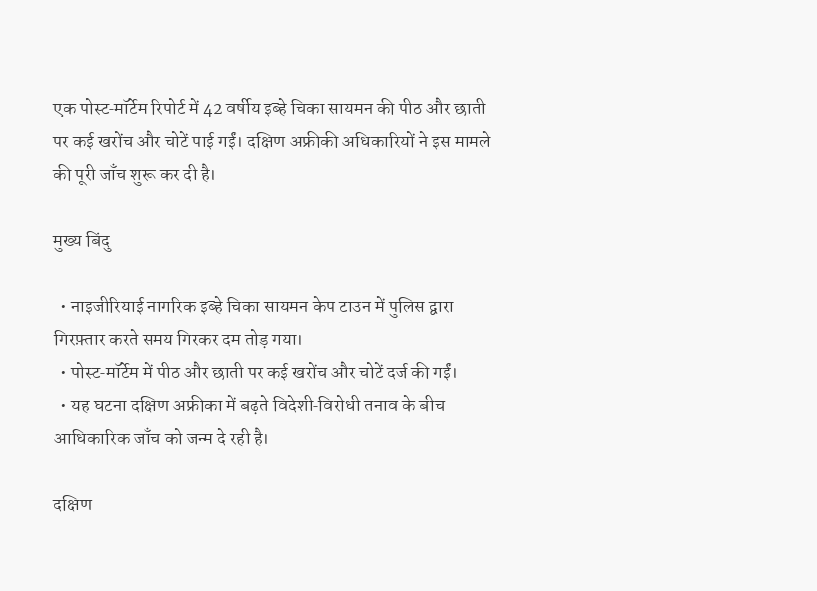एक पोस्ट‑मॉर्टेम रिपोर्ट में 42 वर्षीय इब्हे चिका सायमन की पीठ और छाती पर कई खरोंच और चोटें पाई गईं। दक्षिण अफ्रीकी अधिकारियों ने इस मामले की पूरी जाँच शुरू कर दी है।

मुख्य बिंदु

  • नाइजीरियाई नागरिक इब्हे चिका सायमन केप टाउन में पुलिस द्वारा गिरफ़्तार करते समय गिरकर दम तोड़ गया।
  • पोस्ट‑मॉर्टेम में पीठ और छाती पर कई खरोंच और चोटें दर्ज की गईं।
  • यह घटना दक्षिण अफ्रीका में बढ़ते विदेशी‑विरोधी तनाव के बीच आधिकारिक जाँच को जन्म दे रही है।

दक्षिण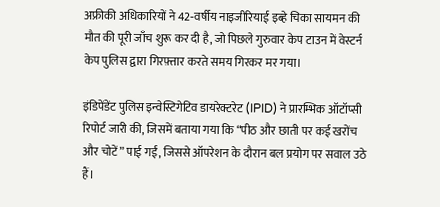अफ्रीकी अधिकारियों ने 42‑वर्षीय नाइजीरियाई इब्हे चिका सायमन की मौत की पूरी जाँच शुरू कर दी है, जो पिछले गुरुवार केप टाउन में वेस्टर्न केप पुलिस द्वारा गिरफ़्तार करते समय गिरकर मर गया।

इंडिपेंडेंट पुलिस इन्वेस्टिगेटिव डायरेक्टरेट (IPID) ने प्रारम्भिक ऑटॉप्सी रिपोर्ट जारी की, जिसमें बताया गया कि “पीठ और छाती पर कई खरोंच और चोटें” पाई गईं, जिससे ऑपरेशन के दौरान बल प्रयोग पर सवाल उठे हैं।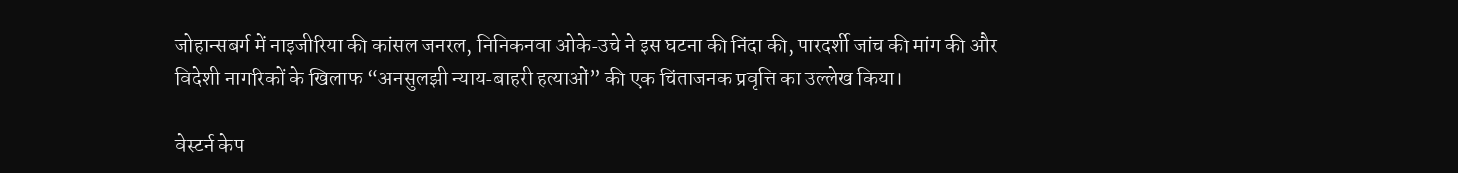जोहान्सबर्ग में नाइजीरिया की कांसल जनरल, निनिकनवा ओके‑उचे ने इस घटना की निंदा की, पारदर्शी जांच की मांग की और विदेशी नागरिकों के खिलाफ “अनसुलझी न्याय‑बाहरी हत्याओं” की एक चिंताजनक प्रवृत्ति का उल्लेख किया।

वेस्टर्न केप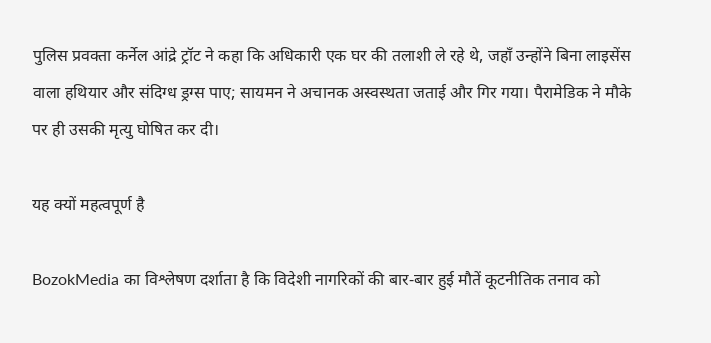पुलिस प्रवक्ता कर्नेल आंद्रे ट्रॉट ने कहा कि अधिकारी एक घर की तलाशी ले रहे थे, जहाँ उन्होंने बिना लाइसेंस वाला हथियार और संदिग्ध ड्रग्स पाए; सायमन ने अचानक अस्वस्थता जताई और गिर गया। पैरामेडिक ने मौके पर ही उसकी मृत्यु घोषित कर दी।

यह क्यों महत्वपूर्ण है

BozokMedia का विश्लेषण दर्शाता है कि विदेशी नागरिकों की बार‑बार हुई मौतें कूटनीतिक तनाव को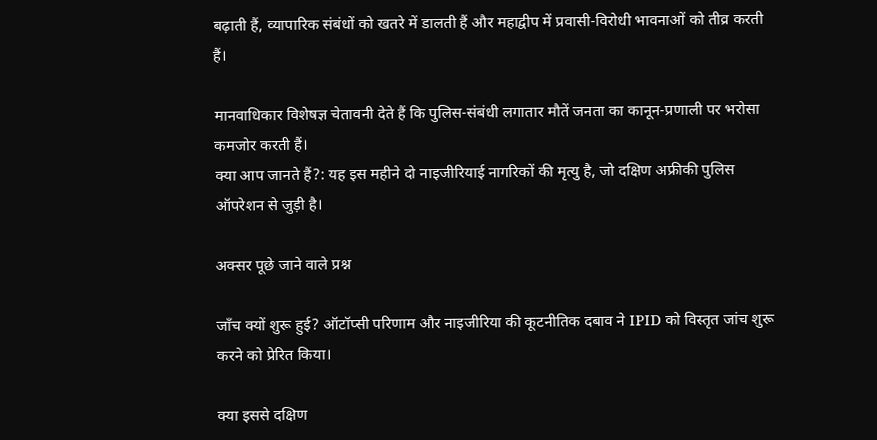बढ़ाती हैं, व्यापारिक संबंधों को खतरे में डालती हैं और महाद्वीप में प्रवासी‑विरोधी भावनाओं को तीव्र करती हैं।

मानवाधिकार विशेषज्ञ चेतावनी देते हैं कि पुलिस‑संबंधी लगातार मौतें जनता का कानून‑प्रणाली पर भरोसा कमजोर करती हैं।
क्या आप जानते हैं?: यह इस महीने दो नाइजीरियाई नागरिकों की मृत्यु है, जो दक्षिण अफ्रीकी पुलिस ऑपरेशन से जुड़ी है।

अक्सर पूछे जाने वाले प्रश्न

जाँच क्यों शुरू हुई? ऑटॉप्सी परिणाम और नाइजीरिया की कूटनीतिक दबाव ने IPID को विस्तृत जांच शुरू करने को प्रेरित किया।

क्या इससे दक्षिण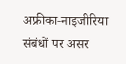अफ्रीका‑नाइजीरिया संबंधों पर असर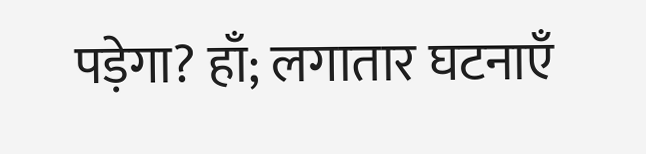पड़ेगा? हाँ; लगातार घटनाएँ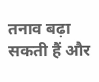तनाव बढ़ा सकती हैं और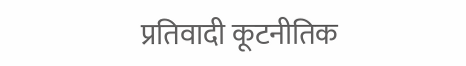प्रतिवादी कूटनीतिक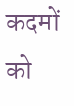कदमों को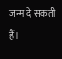जन्म दे सकती हैं।